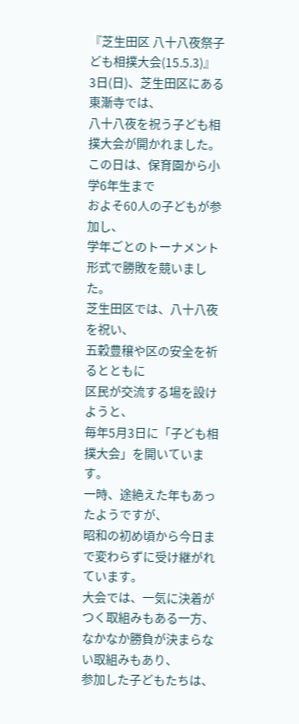『芝生田区 八十八夜祭子ども相撲大会(15.5.3)』
3日(日)、芝生田区にある東漸寺では、
八十八夜を祝う子ども相撲大会が開かれました。
この日は、保育園から小学6年生まで
およそ60人の子どもが参加し、
学年ごとのトーナメント形式で勝敗を競いました。
芝生田区では、八十八夜を祝い、
五穀豊穣や区の安全を祈るとともに
区民が交流する場を設けようと、
毎年5月3日に「子ども相撲大会」を開いています。
一時、途絶えた年もあったようですが、
昭和の初め頃から今日まで変わらずに受け継がれています。
大会では、一気に決着がつく取組みもある一方、
なかなか勝負が決まらない取組みもあり、
参加した子どもたちは、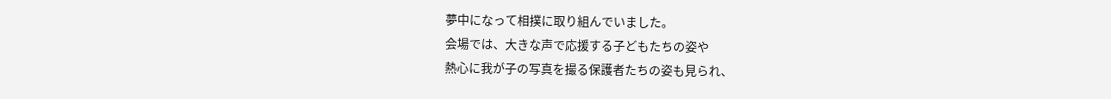夢中になって相撲に取り組んでいました。
会場では、大きな声で応援する子どもたちの姿や
熱心に我が子の写真を撮る保護者たちの姿も見られ、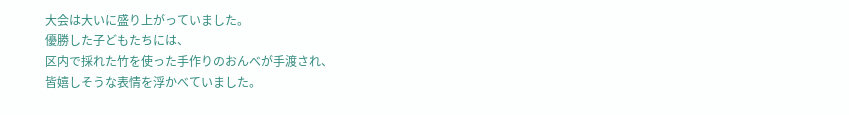大会は大いに盛り上がっていました。
優勝した子どもたちには、
区内で採れた竹を使った手作りのおんべが手渡され、
皆嬉しそうな表情を浮かべていました。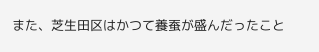また、芝生田区はかつて養蚕が盛んだったこと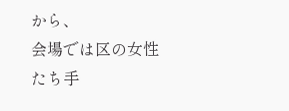から、
会場では区の女性たち手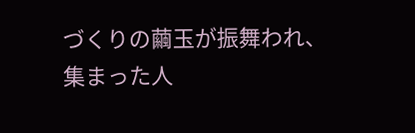づくりの繭玉が振舞われ、
集まった人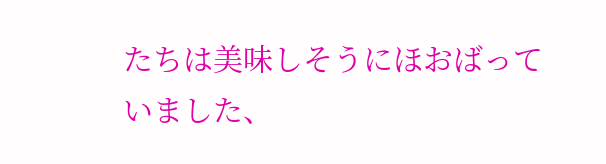たちは美味しそうにほおばっていました、